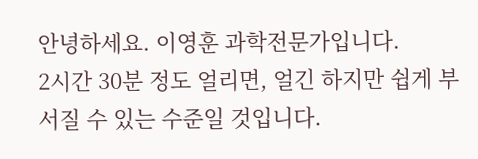안녕하세요. 이영훈 과학전문가입니다.
2시간 30분 정도 얼리면, 얼긴 하지만 쉽게 부서질 수 있는 수준일 것입니다.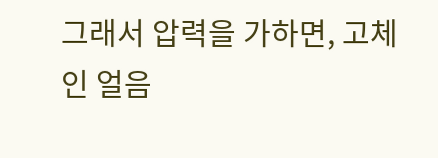그래서 압력을 가하면, 고체인 얼음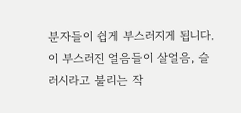분자들이 쉽게 부스러지게 됩니다.
이 부스러진 얼음들이 살얼음, 슬러시라고 불리는 작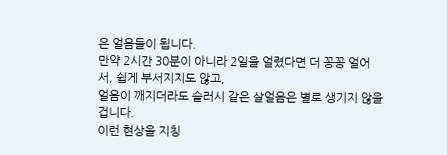은 얼음들이 됩니다.
만약 2시간 30분이 아니라 2일을 얼렸다면 더 꽁꽁 얼어서, 쉽게 부서지지도 않고,
얼음이 깨지더라도 슬러시 같은 살얼음은 별로 생기지 않을 겁니다.
이런 현상을 지칭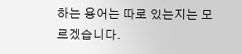하는 용어는 따로 있는지는 모르겠습니다.